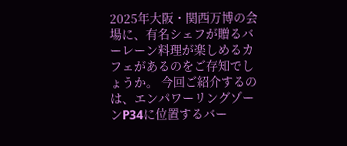2025年大阪・関西万博の会場に、有名シェフが贈るバーレーン料理が楽しめるカフェがあるのをご存知でしょうか。 今回ご紹介するのは、エンパワーリングゾーンP34に位置するバー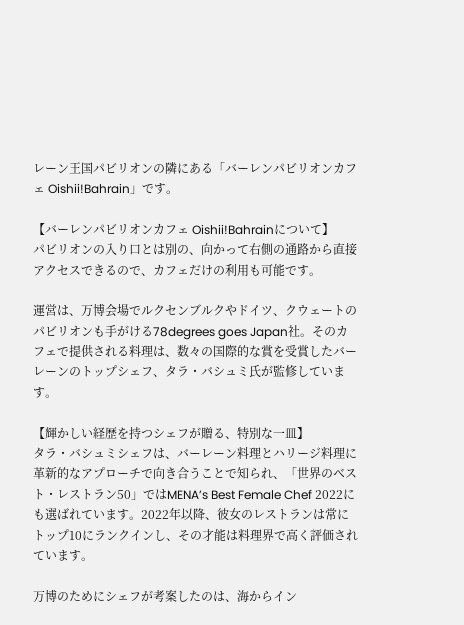レーン王国パビリオンの隣にある「バーレンパビリオンカフェ Oishii!Bahrain」です。

【バーレンパビリオンカフェ Oishii!Bahrainについて】
パビリオンの入り口とは別の、向かって右側の通路から直接アクセスできるので、カフェだけの利用も可能です。

運営は、万博会場でルクセンブルクやドイツ、クウェートのパビリオンも手がける78degrees goes Japan社。そのカフェで提供される料理は、数々の国際的な賞を受賞したバーレーンのトップシェフ、タラ・バシュミ氏が監修しています。

【輝かしい経歴を持つシェフが贈る、特別な一皿】
タラ・バシュミシェフは、バーレーン料理とハリージ料理に革新的なアプローチで向き合うことで知られ、「世界のベスト・レストラン50」ではMENA’s Best Female Chef 2022にも選ばれています。2022年以降、彼女のレストランは常にトップ10にランクインし、その才能は料理界で高く評価されています。

万博のためにシェフが考案したのは、海からイン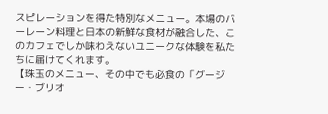スピレーションを得た特別なメニュー。本場のバーレーン料理と日本の新鮮な食材が融合した、このカフェでしか味わえないユニークな体験を私たちに届けてくれます。
【珠玉のメニュー、その中でも必食の「グージー・ブリオ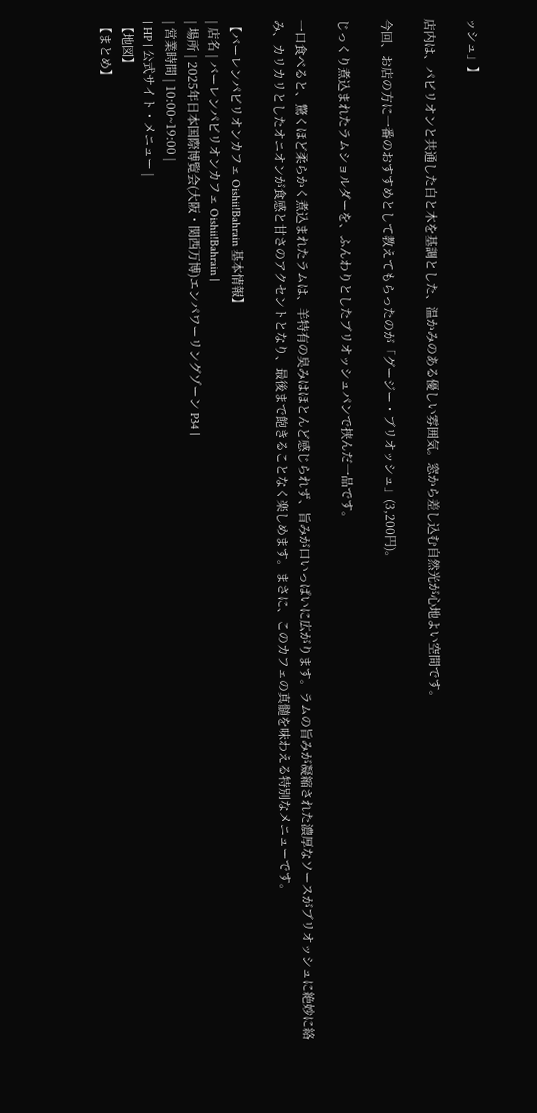ッシュ」】

店内は、パビリオンと共通した白と木を基調とした、温かみのある優しい雰囲気。窓から差し込む自然光が心地よい空間です。

今回、お店の方に一番のおすすめとして教えてもらったのが「グージー・ブリオッシュ」(3,200円)。

じっくり煮込まれたラムショルダーを、ふんわりとしたブリオッシュパンで挟んだ一品です。

一口食べると、驚くほど柔らかく煮込まれたラムは、羊特有の臭みはほとんど感じられず、旨みが口いっぱいに広がります。ラムの旨みが凝縮された濃厚なソースがブリオッシュに絶妙に絡み、カリカリとしたオニオンが食感と甘さのアクセントとなり、最後まで飽きることなく楽しめます。まさに、このカフェの真髄を味わえる特別なメニューです。

【バーレンパビリオンカフェ Oishii!Bahrain 基本情報】
| 店名 | バーレンパビリオンカフェ Oishii!Bahrain |
| 場所 | 2025年日本国際博覧会(大阪・関西万博)エンパワーリングゾーン P34 |
| 営業時間 | 10:00~19:00 |
| HP | 公式サイト・メニュー |
【地図】
【まとめ】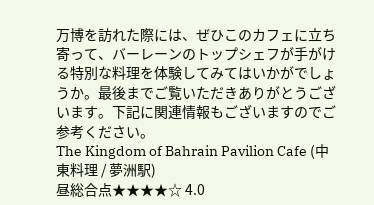万博を訪れた際には、ぜひこのカフェに立ち寄って、バーレーンのトップシェフが手がける特別な料理を体験してみてはいかがでしょうか。最後までご覧いただきありがとうございます。下記に関連情報もございますのでご参考ください。
The Kingdom of Bahrain Pavilion Cafe (中東料理 / 夢洲駅)
昼総合点★★★★☆ 4.0